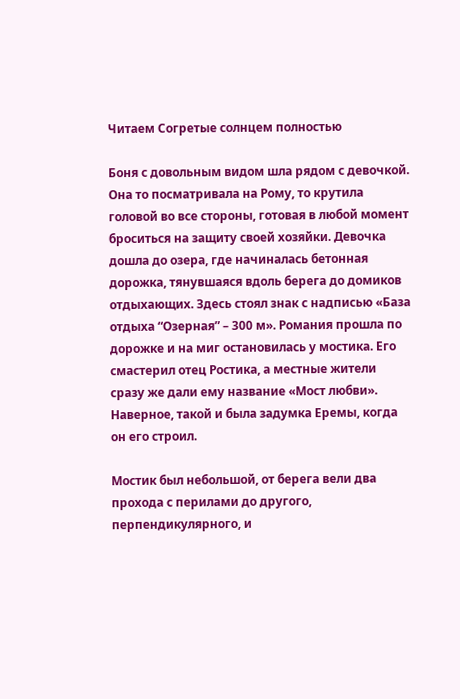Читаем Согретые солнцем полностью

Боня с довольным видом шла рядом с девочкой. Она то посматривала на Рому, то крутила головой во все стороны, готовая в любой момент броситься на защиту своей хозяйки. Девочка дошла до озера, где начиналась бетонная дорожка, тянувшаяся вдоль берега до домиков отдыхающих. Здесь стоял знак с надписью «База отдыха “Озерная” – 300 м». Романия прошла по дорожке и на миг остановилась у мостика. Его смастерил отец Ростика, а местные жители сразу же дали ему название «Мост любви». Наверное, такой и была задумка Еремы, когда он его строил.

Мостик был небольшой, от берега вели два прохода с перилами до другого, перпендикулярного, и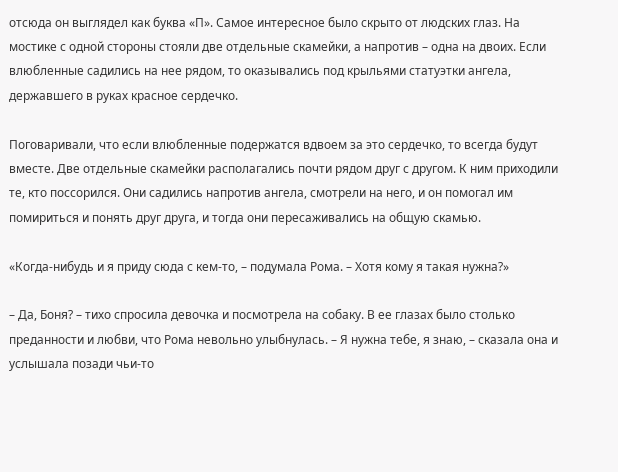отсюда он выглядел как буква «П». Самое интересное было скрыто от людских глаз. На мостике с одной стороны стояли две отдельные скамейки, а напротив – одна на двоих. Если влюбленные садились на нее рядом, то оказывались под крыльями статуэтки ангела, державшего в руках красное сердечко.

Поговаривали, что если влюбленные подержатся вдвоем за это сердечко, то всегда будут вместе. Две отдельные скамейки располагались почти рядом друг с другом. К ним приходили те, кто поссорился. Они садились напротив ангела, смотрели на него, и он помогал им помириться и понять друг друга, и тогда они пересаживались на общую скамью.

«Когда-нибудь и я приду сюда с кем-то, – подумала Рома. – Хотя кому я такая нужна?»

– Да, Боня? – тихо спросила девочка и посмотрела на собаку. В ее глазах было столько преданности и любви, что Рома невольно улыбнулась. – Я нужна тебе, я знаю, – сказала она и услышала позади чьи-то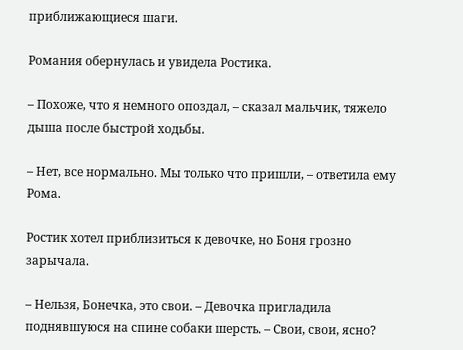приближающиеся шаги.

Романия обернулась и увидела Ростика.

– Похоже, что я немного опоздал, – сказал мальчик, тяжело дыша после быстрой ходьбы.

– Нет, все нормально. Мы только что пришли, – ответила ему Рома.

Ростик хотел приблизиться к девочке, но Боня грозно зарычала.

– Нельзя, Бонечка, это свои. – Девочка пригладила поднявшуюся на спине собаки шерсть. – Свои, свои, ясно?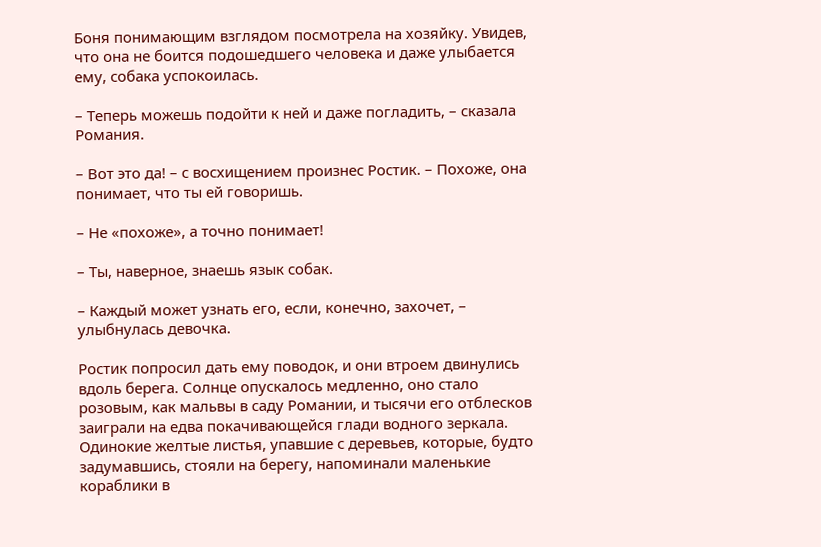Боня понимающим взглядом посмотрела на хозяйку. Увидев, что она не боится подошедшего человека и даже улыбается ему, собака успокоилась.

– Теперь можешь подойти к ней и даже погладить, – сказала Романия.

– Вот это да! – с восхищением произнес Ростик. – Похоже, она понимает, что ты ей говоришь.

– Не «похоже», а точно понимает!

– Ты, наверное, знаешь язык собак.

– Каждый может узнать его, если, конечно, захочет, – улыбнулась девочка.

Ростик попросил дать ему поводок, и они втроем двинулись вдоль берега. Солнце опускалось медленно, оно стало розовым, как мальвы в саду Романии, и тысячи его отблесков заиграли на едва покачивающейся глади водного зеркала. Одинокие желтые листья, упавшие с деревьев, которые, будто задумавшись, стояли на берегу, напоминали маленькие кораблики в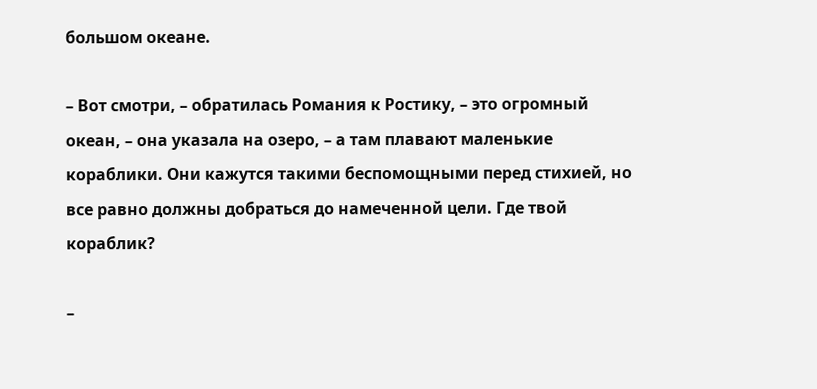большом океане.

– Вот смотри, – обратилась Романия к Ростику, – это огромный океан, – она указала на озеро, – а там плавают маленькие кораблики. Они кажутся такими беспомощными перед стихией, но все равно должны добраться до намеченной цели. Где твой кораблик?

–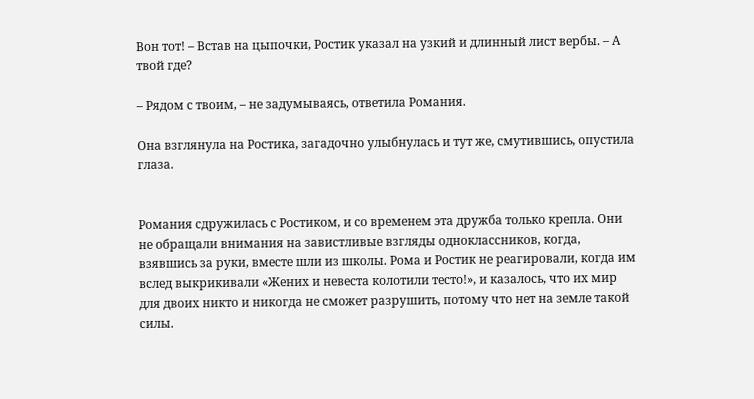Вон тот! – Встав на цыпочки, Ростик указал на узкий и длинный лист вербы. – А твой где?

– Рядом с твоим, – не задумываясь, ответила Романия.

Она взглянула на Ростика, загадочно улыбнулась и тут же, смутившись, опустила глаза.


Романия сдружилась с Ростиком, и со временем эта дружба только крепла. Они не обращали внимания на завистливые взгляды одноклассников, когда, взявшись за руки, вместе шли из школы. Рома и Ростик не реагировали, когда им вслед выкрикивали «Жених и невеста колотили тесто!», и казалось, что их мир для двоих никто и никогда не сможет разрушить, потому что нет на земле такой силы.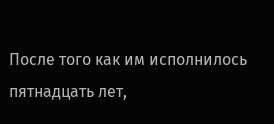После того как им исполнилось пятнадцать лет,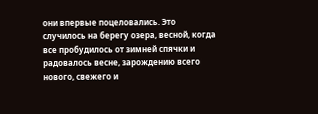они впервые поцеловались. Это случилось на берегу озера, весной, когда все пробудилось от зимней спячки и радовалось весне, зарождению всего нового, свежего и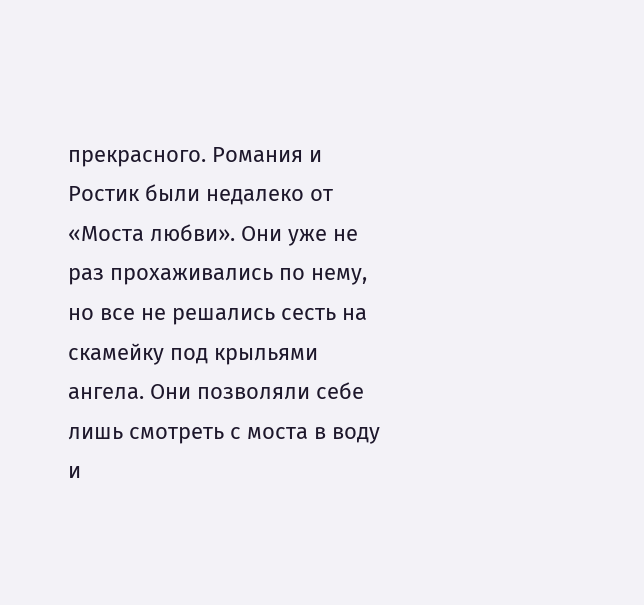прекрасного. Романия и Ростик были недалеко от «Моста любви». Они уже не раз прохаживались по нему, но все не решались сесть на скамейку под крыльями ангела. Они позволяли себе лишь смотреть с моста в воду и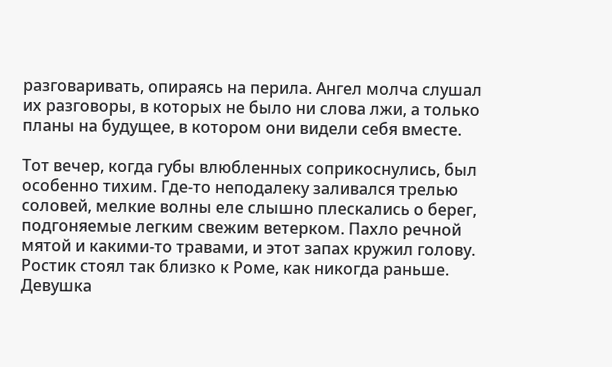разговаривать, опираясь на перила. Ангел молча слушал их разговоры, в которых не было ни слова лжи, а только планы на будущее, в котором они видели себя вместе.

Тот вечер, когда губы влюбленных соприкоснулись, был особенно тихим. Где-то неподалеку заливался трелью соловей, мелкие волны еле слышно плескались о берег, подгоняемые легким свежим ветерком. Пахло речной мятой и какими-то травами, и этот запах кружил голову. Ростик стоял так близко к Роме, как никогда раньше. Девушка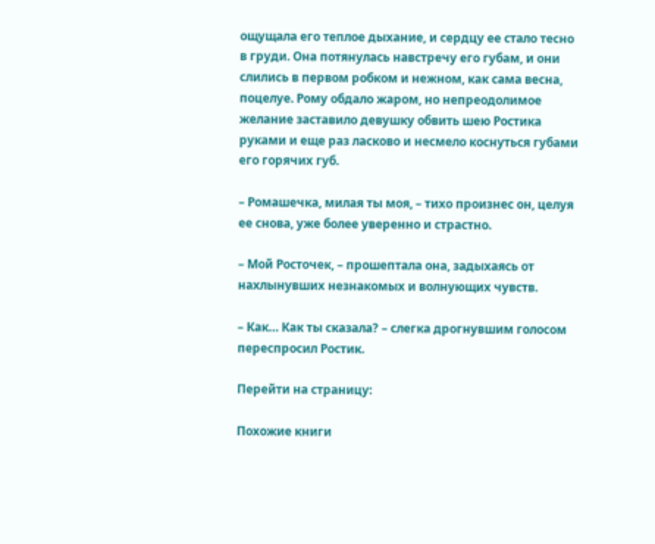ощущала его теплое дыхание, и сердцу ее стало тесно в груди. Она потянулась навстречу его губам, и они слились в первом робком и нежном, как сама весна, поцелуе. Рому обдало жаром, но непреодолимое желание заставило девушку обвить шею Ростика руками и еще раз ласково и несмело коснуться губами его горячих губ.

– Ромашечка, милая ты моя, – тихо произнес он, целуя ее снова, уже более уверенно и страстно.

– Мой Росточек, – прошептала она, задыхаясь от нахлынувших незнакомых и волнующих чувств.

– Как… Как ты сказала? – слегка дрогнувшим голосом переспросил Ростик.

Перейти на страницу:

Похожие книги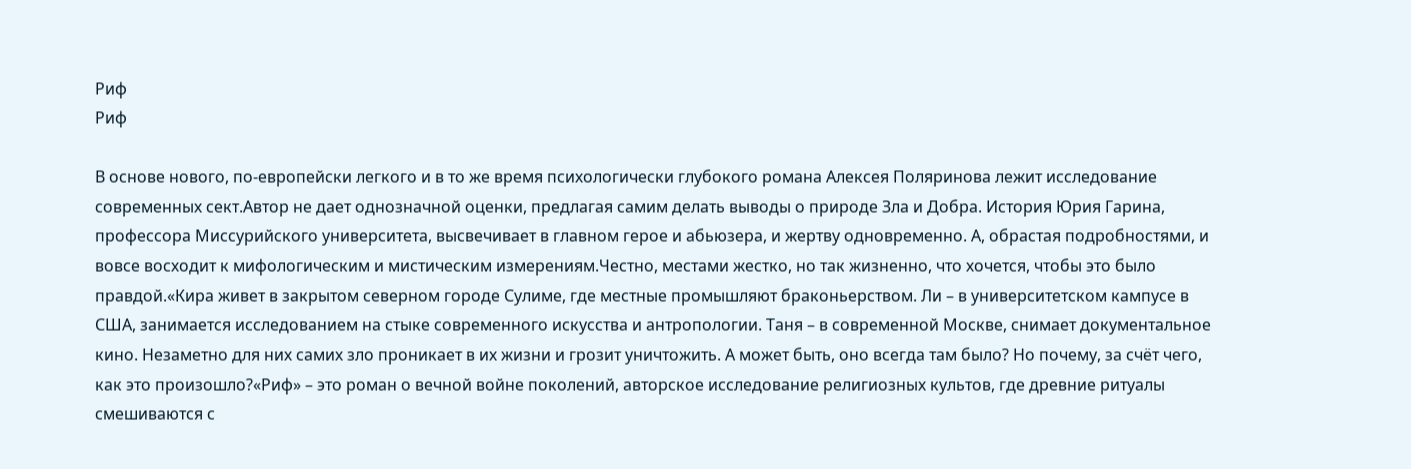Риф
Риф

В основе нового, по-европейски легкого и в то же время психологически глубокого романа Алексея Поляринова лежит исследование современных сект.Автор не дает однозначной оценки, предлагая самим делать выводы о природе Зла и Добра. История Юрия Гарина, профессора Миссурийского университета, высвечивает в главном герое и абьюзера, и жертву одновременно. А, обрастая подробностями, и вовсе восходит к мифологическим и мистическим измерениям.Честно, местами жестко, но так жизненно, что хочется, чтобы это было правдой.«Кира живет в закрытом северном городе Сулиме, где местные промышляют браконьерством. Ли – в университетском кампусе в США, занимается исследованием на стыке современного искусства и антропологии. Таня – в современной Москве, снимает документальное кино. Незаметно для них самих зло проникает в их жизни и грозит уничтожить. А может быть, оно всегда там было? Но почему, за счёт чего, как это произошло?«Риф» – это роман о вечной войне поколений, авторское исследование религиозных культов, где древние ритуалы смешиваются с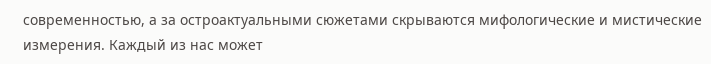современностью, а за остроактуальными сюжетами скрываются мифологические и мистические измерения. Каждый из нас может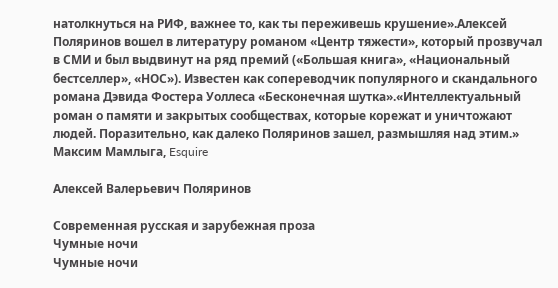натолкнуться на РИФ, важнее то, как ты переживешь крушение».Алексей Поляринов вошел в литературу романом «Центр тяжести», который прозвучал в СМИ и был выдвинут на ряд премий («Большая книга», «Национальный бестселлер», «НОС»). Известен как сопереводчик популярного и скандального романа Дэвида Фостера Уоллеса «Бесконечная шутка».«Интеллектуальный роман о памяти и закрытых сообществах, которые корежат и уничтожают людей. Поразительно, как далеко Поляринов зашел, размышляя над этим.» Максим Мамлыга, Esquire

Алексей Валерьевич Поляринов

Современная русская и зарубежная проза
Чумные ночи
Чумные ночи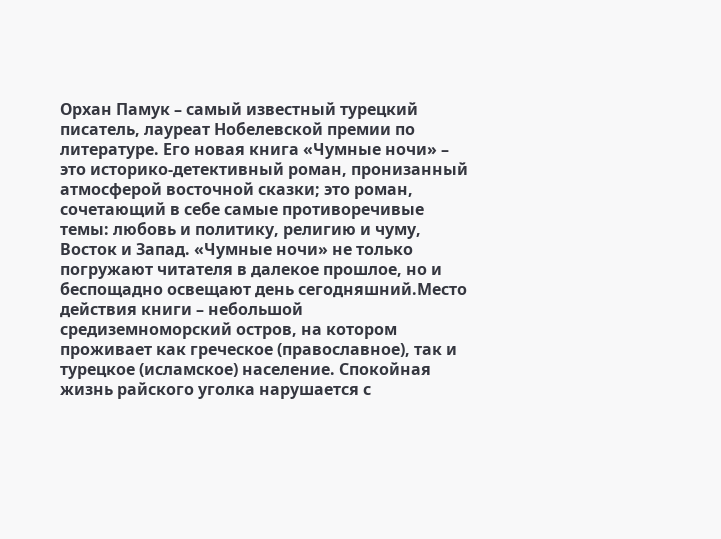Орхан Памук – самый известный турецкий писатель, лауреат Нобелевской премии по литературе. Его новая книга «Чумные ночи» – это историко-детективный роман, пронизанный атмосферой восточной сказки; это роман, сочетающий в себе самые противоречивые темы: любовь и политику, религию и чуму, Восток и Запад. «Чумные ночи» не только погружают читателя в далекое прошлое, но и беспощадно освещают день сегодняшний.Место действия книги – небольшой средиземноморский остров, на котором проживает как греческое (православное), так и турецкое (исламское) население. Спокойная жизнь райского уголка нарушается с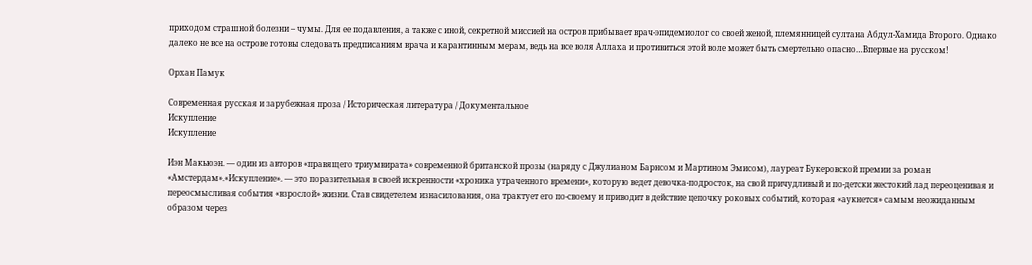приходом страшной болезни – чумы. Для ее подавления, а также с иной, секретной миссией на остров прибывает врач-эпидемиолог со своей женой, племянницей султана Абдул-Хамида Второго. Однако далеко не все на острове готовы следовать предписаниям врача и карантинным мерам, ведь на все воля Аллаха и противиться этой воле может быть смертельно опасно…Впервые на русском!

Орхан Памук

Современная русская и зарубежная проза / Историческая литература / Документальное
Искупление
Искупление

Иэн Макьюэн. — один из авторов «правящего триумвирата» современной британской прозы (наряду с Джулианом Барнсом и Мартином Эмисом), лауреат Букеровской премии за роман «Амстердам».«Искупление». — это поразительная в своей искренности «хроника утраченного времени», которую ведет девочка-подросток, на свой причудливый и по-детски жестокий лад переоценивая и переосмысливая события «взрослой» жизни. Став свидетелем изнасилования, она трактует его по-своему и приводит в действие цепочку роковых событий, которая «аукнется» самым неожиданным образом через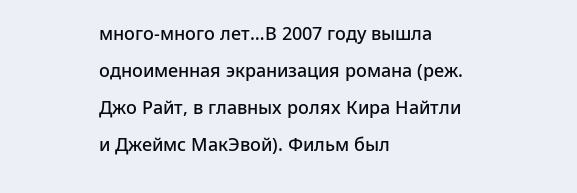много-много лет…В 2007 году вышла одноименная экранизация романа (реж. Джо Райт, в главных ролях Кира Найтли и Джеймс МакЭвой). Фильм был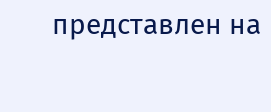представлен на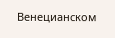Венецианском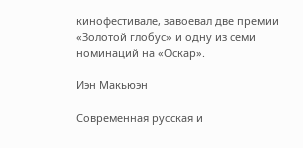кинофестивале, завоевал две премии «Золотой глобус» и одну из семи номинаций на «Оскар».

Иэн Макьюэн

Современная русская и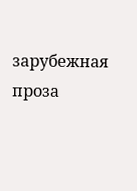зарубежная проза